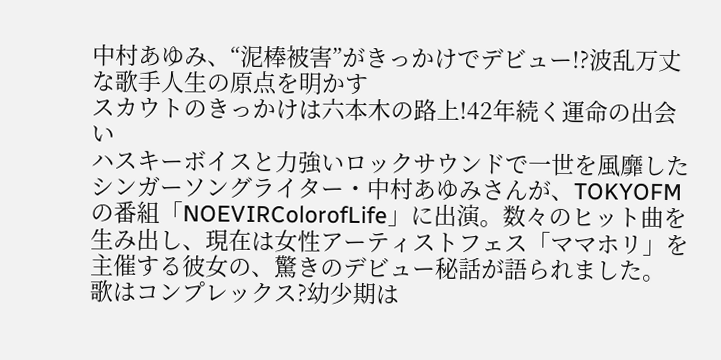中村あゆみ、“泥棒被害”がきっかけでデビュー!?波乱万丈な歌手人生の原点を明かす
スカウトのきっかけは六本木の路上!42年続く運命の出会い
ハスキーボイスと力強いロックサウンドで一世を風靡したシンガーソングライター・中村あゆみさんが、TOKYOFMの番組「NOEVIRColorofLife」に出演。数々のヒット曲を生み出し、現在は女性アーティストフェス「ママホリ」を主催する彼女の、驚きのデビュー秘話が語られました。
歌はコンプレックス?幼少期は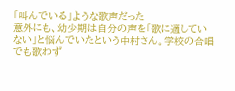「叫んでいる」ような歌声だった
意外にも、幼少期は自分の声を「歌に適していない」と悩んでいたという中村さん。学校の合唱でも歌わず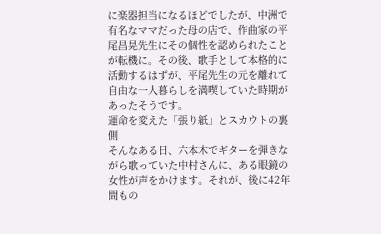に楽器担当になるほどでしたが、中洲で有名なママだった母の店で、作曲家の平尾昌晃先生にその個性を認められたことが転機に。その後、歌手として本格的に活動するはずが、平尾先生の元を離れて自由な一人暮らしを満喫していた時期があったそうです。
運命を変えた「張り紙」とスカウトの裏側
そんなある日、六本木でギターを弾きながら歌っていた中村さんに、ある眼鏡の女性が声をかけます。それが、後に42年間もの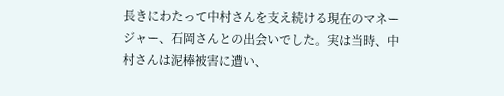長きにわたって中村さんを支え続ける現在のマネージャー、石岡さんとの出会いでした。実は当時、中村さんは泥棒被害に遭い、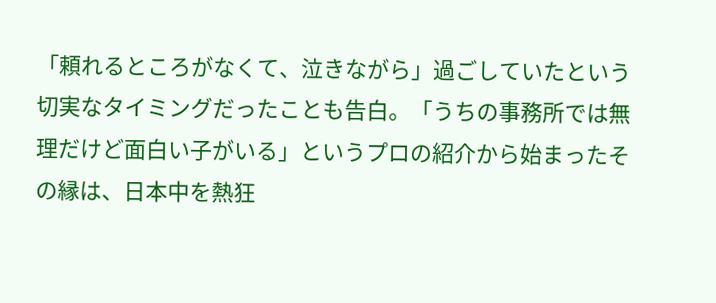「頼れるところがなくて、泣きながら」過ごしていたという切実なタイミングだったことも告白。「うちの事務所では無理だけど面白い子がいる」というプロの紹介から始まったその縁は、日本中を熱狂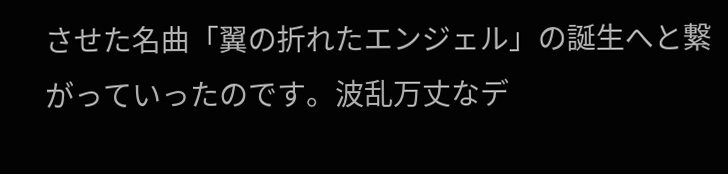させた名曲「翼の折れたエンジェル」の誕生へと繋がっていったのです。波乱万丈なデ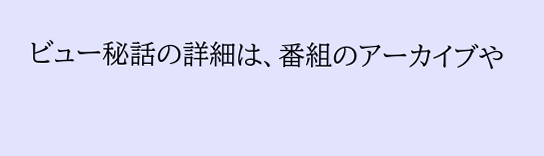ビュー秘話の詳細は、番組のアーカイブや